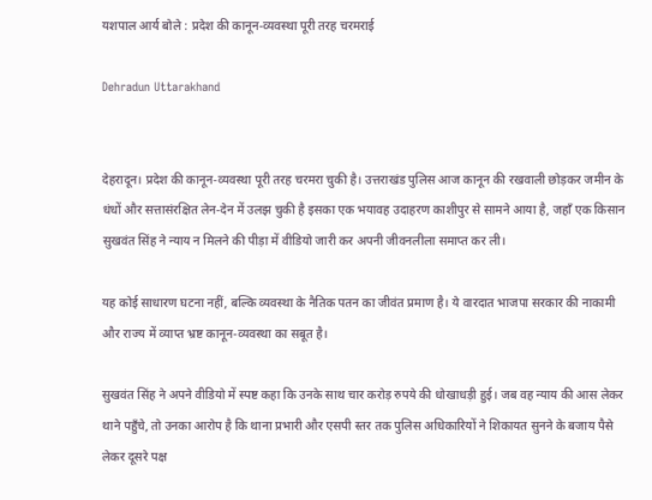यशपाल आर्य बोले : प्रदेश की कानून-व्यवस्था पूरी तरह चरमराई

Dehradun Uttarakhand


देहरादून। प्रदेश की कानून-व्यवस्था पूरी तरह चरमरा चुकी है। उत्तराखंड पुलिस आज कानून की रखवाली छोड़कर जमीन के धंधों और सत्तासंरक्षित लेन-देन में उलझ चुकी है इसका एक भयावह उदाहरण काशीपुर से सामने आया है, जहाँ एक किसान सुखवंत सिंह ने न्याय न मिलने की पीड़ा में वीडियो जारी कर अपनी जीवनलीला समाप्त कर ली।

यह कोई साधारण घटना नहीं, बल्कि व्यवस्था के नैतिक पतन का जीवंत प्रमाण है। ये वारदात भाजपा सरकार की नाकामी और राज्य में व्याप्त भ्रष्ट कानून-व्यवस्था का सबूत है।

सुखवंत सिंह ने अपने वीडियो में स्पष्ट कहा कि उनके साथ चार करोड़ रुपये की धोखाधड़ी हुई। जब वह न्याय की आस लेकर थाने पहुँचे, तो उनका आरोप है कि थाना प्रभारी और एसपी स्तर तक पुलिस अधिकारियों ने शिकायत सुनने के बजाय पैसे लेकर दूसरे पक्ष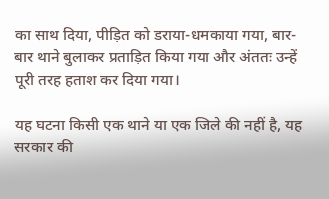का साथ दिया, पीड़ित को डराया-धमकाया गया, बार-बार थाने बुलाकर प्रताड़ित किया गया और अंततः उन्हें पूरी तरह हताश कर दिया गया।

यह घटना किसी एक थाने या एक जिले की नहीं है, यह सरकार की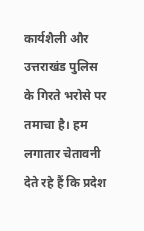कार्यशैली और उत्तराखंड पुलिस के गिरते भरोसे पर तमाचा है। हम लगातार चेतावनी देते रहे हैं कि प्रदेश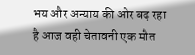भय और अन्याय की ओर बढ़ रहा है आज वही चेतावनी एक मौत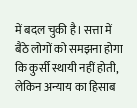में बदल चुकी है। सत्ता में बैठे लोगों को समझना होगा कि कुर्सी स्थायी नहीं होती, लेकिन अन्याय का हिसाब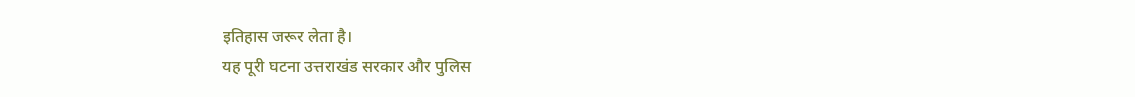इतिहास जरूर लेता है।
यह पूरी घटना उत्तराखंड सरकार और पुलिस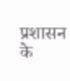प्रशासन के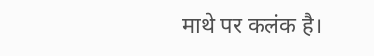माथे पर कलंक है।